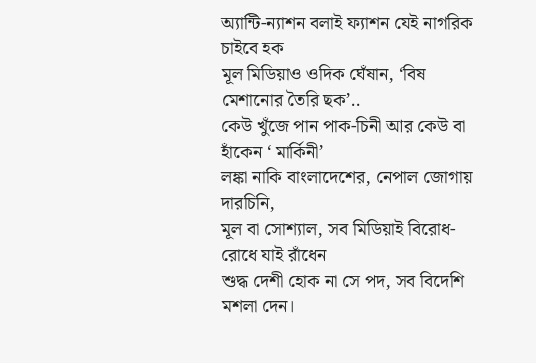অ্যান্টি-ন্যাশন বলাই ফ্যাশন যেই নাগরিক চাইবে হক
মূল মিডিয়াও ওদিক ঘেঁষান, ‘বিষ মেশানোর তৈরি ছক’..
কেউ খুঁজে পান পাক-চিনী আর কেউ বা হাঁকেন ‘ মার্কিনী’
লঙ্কা নাকি বাংলাদেশের, নেপাল জোগায় দারচিনি,
মূল বা সোশ্যাল, সব মিডিয়াই বিরোধ-রোধে যাই রাঁধেন
শুদ্ধ দেশী হোক না সে পদ, সব বিদেশি মশলা দেন।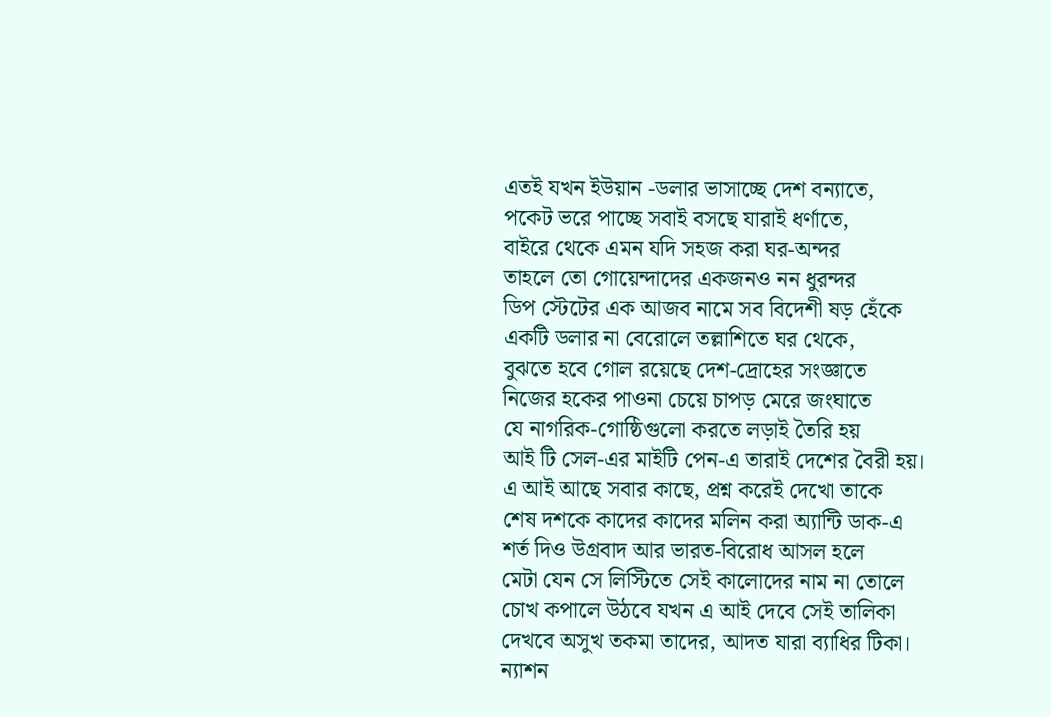এতই যখন ইউয়ান -ডলার ভাসাচ্ছে দেশ বন্যাতে,
পকেট ভরে পাচ্ছে সবাই বসছে যারাই ধর্ণাতে,
বাইরে থেকে এমন যদি সহজ করা ঘর-অন্দর
তাহলে তো গোয়েন্দাদের একজনও নন ধুরন্দর
ডিপ স্টেটের এক আজব নামে সব বিদেশী ষড় হেঁকে
একটি ডলার না বেরোলে তল্লাশিতে ঘর থেকে,
বুঝতে হবে গোল রয়েছে দেশ-দ্রোহের সংজ্ঞাতে
নিজের হকের পাওনা চেয়ে চাপড় মেরে জংঘাতে
যে নাগরিক-গোষ্ঠিগুলো করতে লড়াই তৈরি হয়
আই টি সেল-এর মাইটি পেন-এ তারাই দেশের বৈরী হয়।
এ আই আছে সবার কাছে, প্রশ্ন করেই দেখো তাকে
শেষ দশকে কাদের কাদের মলিন করা অ্যান্টি ডাক-এ
শর্ত দিও উগ্রবাদ আর ভারত-বিরোধ আসল হলে
মেটা যেন সে লিস্টিতে সেই কালোদের নাম না তোলে
চোখ কপালে উঠবে যখন এ আই দেবে সেই তালিকা
দেখবে অসুখ তকমা তাদের, আদত যারা ব্যাধির টিকা।
ন্যাশন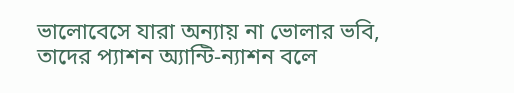ভালোবেসে যারা অন্যায় না ভোলার ভবি,
তাদের প্যাশন অ্যান্টি-ন্যাশন বলে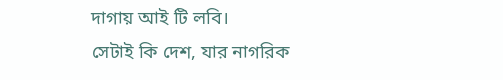দাগায় আই টি লবি।
সেটাই কি দেশ, যার নাগরিক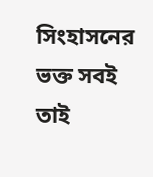সিংহাসনের ভক্ত সবই
তাই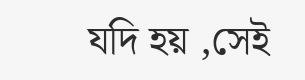যদি হয় ,সেই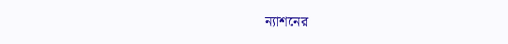ন্যাশনের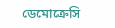ডেমোক্রেসি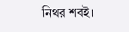নিথর শবই।